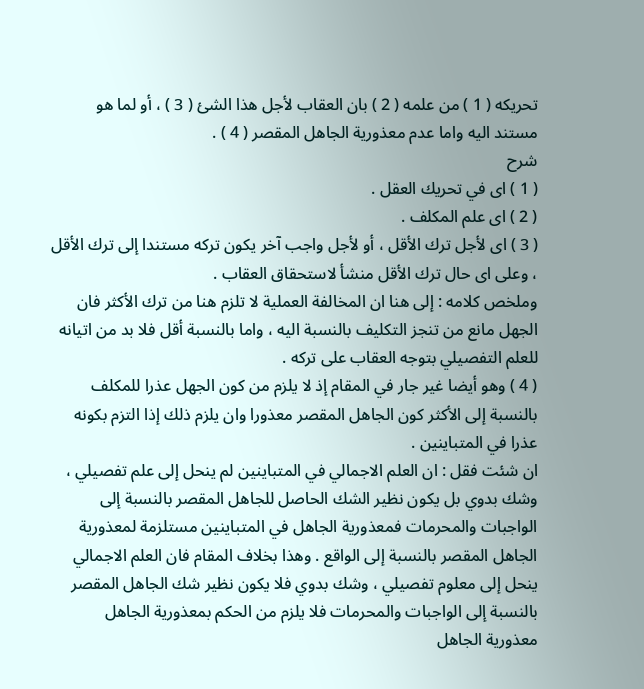تحريكه ( 1 ) من علمه ( 2 ) بان العقاب لأجل هذا الشئ ( 3 ) ، أو لما هو مستند اليه واما عدم معذورية الجاهل المقصر ( 4 ) .
شرح
( 1 ) اى في تحريك العقل .
( 2 ) اى علم المكلف .
( 3 ) اى لأجل ترك الأقل ، أو لأجل واجب آخر يكون تركه مستندا إلى ترك الأقل ، وعلى اى حال ترك الأقل منشأ لاستحقاق العقاب .
وملخص كلامه : إلى هنا ان المخالفة العملية لا تلزم هنا من ترك الأكثر فان الجهل مانع من تنجز التكليف بالنسبة اليه ، واما بالنسبة أقل فلا بد من اتيانه للعلم التفصيلي بتوجه العقاب على تركه .
( 4 ) وهو أيضا غير جار في المقام إذ لا يلزم من كون الجهل عذرا للمكلف بالنسبة إلى الأكثر كون الجاهل المقصر معذورا وان يلزم ذلك إذا التزم بكونه عذرا في المتباينين .
ان شئت فقل : ان العلم الاجمالي في المتباينين لم ينحل إلى علم تفصيلي ، وشك بدوي بل يكون نظير الشك الحاصل للجاهل المقصر بالنسبة إلى الواجبات والمحرمات فمعذورية الجاهل في المتباينين مستلزمة لمعذورية الجاهل المقصر بالنسبة إلى الواقع . وهذا بخلاف المقام فان العلم الاجمالي ينحل إلى معلوم تفصيلي ، وشك بدوي فلا يكون نظير شك الجاهل المقصر بالنسبة إلى الواجبات والمحرمات فلا يلزم من الحكم بمعذورية الجاهل معذورية الجاهل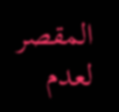المقصر لعدم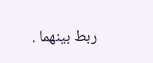ربط بينهما .